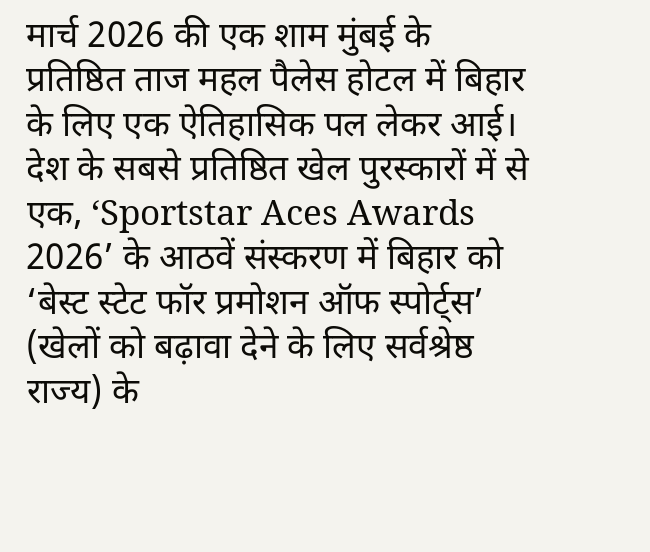मार्च 2026 की एक शाम मुंबई के प्रतिष्ठित ताज महल पैलेस होटल में बिहार के लिए एक ऐतिहासिक पल लेकर आई। देश के सबसे प्रतिष्ठित खेल पुरस्कारों में से एक, ‘Sportstar Aces Awards 2026’ के आठवें संस्करण में बिहार को ‘बेस्ट स्टेट फॉर प्रमोशन ऑफ स्पोर्ट्स’ (खेलों को बढ़ावा देने के लिए सर्वश्रेष्ठ राज्य) के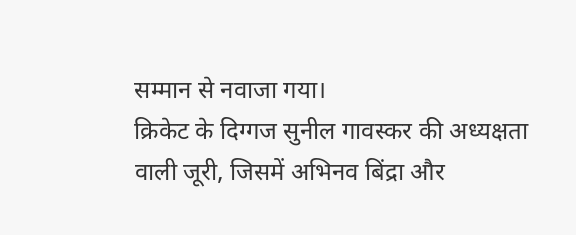सम्मान से नवाजा गया।
क्रिकेट के दिग्गज सुनील गावस्कर की अध्यक्षता वाली जूरी, जिसमें अभिनव बिंद्रा और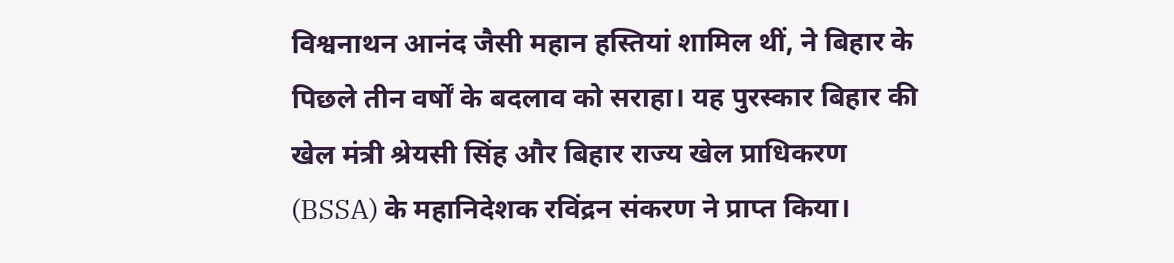विश्वनाथन आनंद जैसी महान हस्तियां शामिल थीं, ने बिहार के पिछले तीन वर्षों के बदलाव को सराहा। यह पुरस्कार बिहार की खेल मंत्री श्रेयसी सिंह और बिहार राज्य खेल प्राधिकरण (BSSA) के महानिदेशक रविंद्रन संकरण ने प्राप्त किया।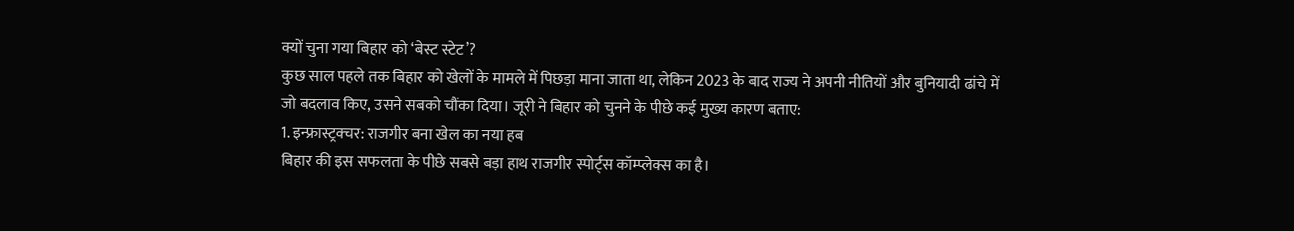क्यों चुना गया बिहार को ‘बेस्ट स्टेट’?
कुछ साल पहले तक बिहार को खेलों के मामले में पिछड़ा माना जाता था, लेकिन 2023 के बाद राज्य ने अपनी नीतियों और बुनियादी ढांचे में जो बदलाव किए, उसने सबको चौंका दिया। जूरी ने बिहार को चुनने के पीछे कई मुख्य कारण बताए:
1. इन्फ्रास्ट्रक्चर: राजगीर बना खेल का नया हब
बिहार की इस सफलता के पीछे सबसे बड़ा हाथ राजगीर स्पोर्ट्स कॉम्प्लेक्स का है।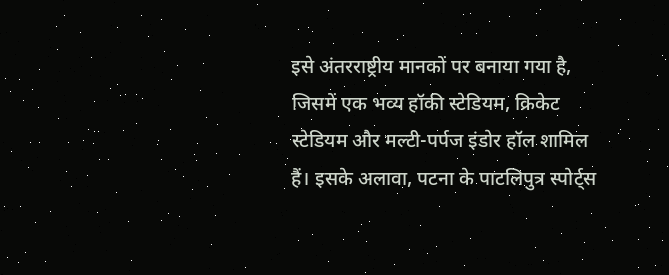इसे अंतरराष्ट्रीय मानकों पर बनाया गया है, जिसमें एक भव्य हॉकी स्टेडियम, क्रिकेट स्टेडियम और मल्टी-पर्पज इंडोर हॉल शामिल हैं। इसके अलावा, पटना के पाटलिपुत्र स्पोर्ट्स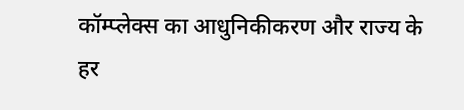कॉम्प्लेक्स का आधुनिकीकरण और राज्य के हर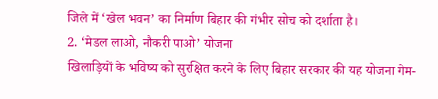जिले में ‘खेल भवन’ का निर्माण बिहार की गंभीर सोच को दर्शाता है।
2. ‘मेडल लाओ, नौकरी पाओ’ योजना
खिलाड़ियों के भविष्य को सुरक्षित करने के लिए बिहार सरकार की यह योजना गेम-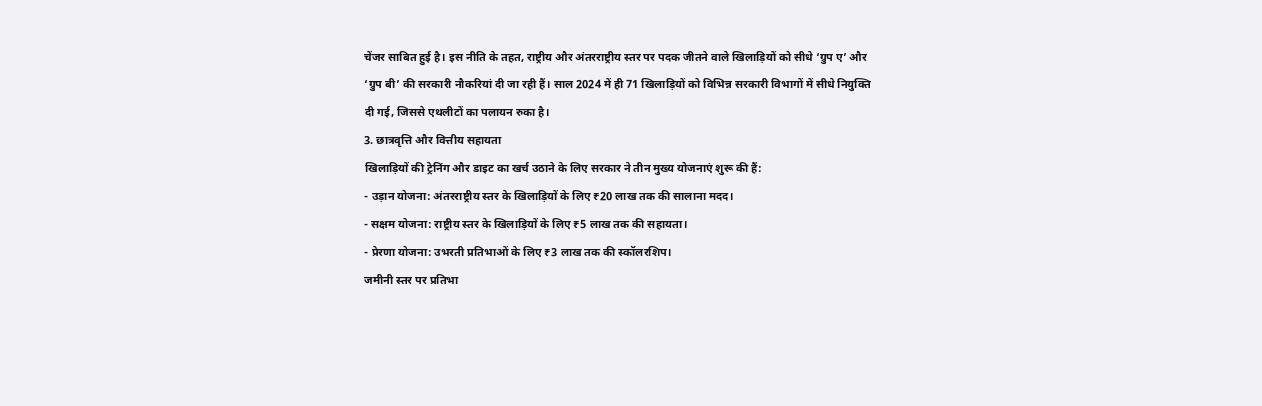चेंजर साबित हुई है। इस नीति के तहत, राष्ट्रीय और अंतरराष्ट्रीय स्तर पर पदक जीतने वाले खिलाड़ियों को सीधे ‘ग्रुप ए’ और ‘ग्रुप बी’ की सरकारी नौकरियां दी जा रही हैं। साल 2024 में ही 71 खिलाड़ियों को विभिन्न सरकारी विभागों में सीधे नियुक्ति दी गई, जिससे एथलीटों का पलायन रुका है।
3. छात्रवृत्ति और वित्तीय सहायता
खिलाड़ियों की ट्रेनिंग और डाइट का खर्च उठाने के लिए सरकार ने तीन मुख्य योजनाएं शुरू की हैं:
- उड़ान योजना: अंतरराष्ट्रीय स्तर के खिलाड़ियों के लिए ₹20 लाख तक की सालाना मदद।
- सक्षम योजना: राष्ट्रीय स्तर के खिलाड़ियों के लिए ₹5 लाख तक की सहायता।
- प्रेरणा योजना: उभरती प्रतिभाओं के लिए ₹3 लाख तक की स्कॉलरशिप।
जमीनी स्तर पर प्रतिभा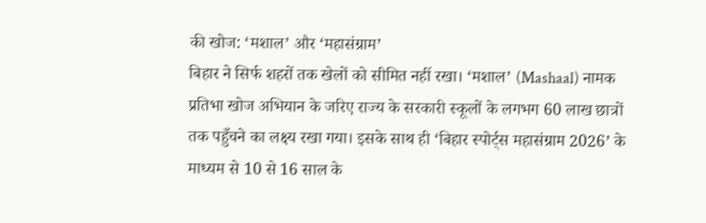की खोज: ‘मशाल’ और ‘महासंग्राम’
बिहार ने सिर्फ शहरों तक खेलों को सीमित नहीं रखा। ‘मशाल’ (Mashaal) नामक प्रतिभा खोज अभियान के जरिए राज्य के सरकारी स्कूलों के लगभग 60 लाख छात्रों तक पहुँचने का लक्ष्य रखा गया। इसके साथ ही ‘बिहार स्पोर्ट्स महासंग्राम 2026’ के माध्यम से 10 से 16 साल के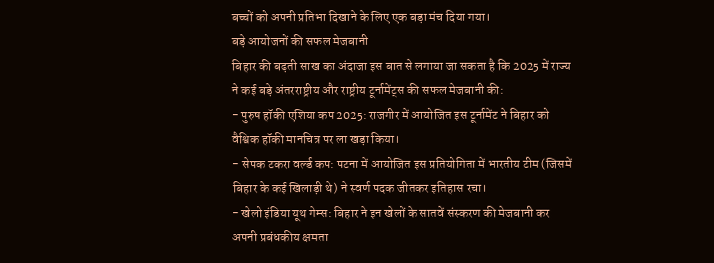बच्चों को अपनी प्रतिभा दिखाने के लिए एक बड़ा मंच दिया गया।
बड़े आयोजनों की सफल मेजबानी
बिहार की बढ़ती साख का अंदाजा इस बात से लगाया जा सकता है कि 2025 में राज्य ने कई बड़े अंतरराष्ट्रीय और राष्ट्रीय टूर्नामेंट्स की सफल मेजबानी की:
- पुरुष हॉकी एशिया कप 2025: राजगीर में आयोजित इस टूर्नामेंट ने बिहार को वैश्विक हॉकी मानचित्र पर ला खड़ा किया।
- सेपक टकरा वर्ल्ड कप: पटना में आयोजित इस प्रतियोगिता में भारतीय टीम (जिसमें बिहार के कई खिलाड़ी थे) ने स्वर्ण पदक जीतकर इतिहास रचा।
- खेलो इंडिया यूथ गेम्स: बिहार ने इन खेलों के सातवें संस्करण की मेजबानी कर अपनी प्रबंधकीय क्षमता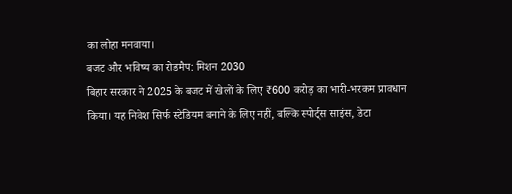का लोहा मनवाया।
बजट और भविष्य का रोडमैप: मिशन 2030
बिहार सरकार ने 2025 के बजट में खेलों के लिए ₹600 करोड़ का भारी-भरकम प्रावधान किया। यह निवेश सिर्फ स्टेडियम बनाने के लिए नहीं, बल्कि स्पोर्ट्स साइंस, डेटा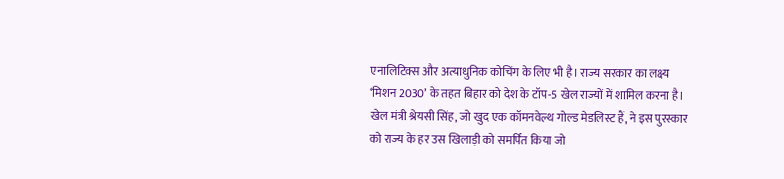एनालिटिक्स और अत्याधुनिक कोचिंग के लिए भी है। राज्य सरकार का लक्ष्य ‘मिशन 2030’ के तहत बिहार को देश के टॉप-5 खेल राज्यों में शामिल करना है।
खेल मंत्री श्रेयसी सिंह, जो खुद एक कॉमनवेल्थ गोल्ड मेडलिस्ट हैं, ने इस पुरस्कार को राज्य के हर उस खिलाड़ी को समर्पित किया जो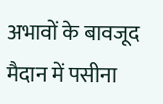अभावों के बावजूद मैदान में पसीना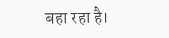बहा रहा है।